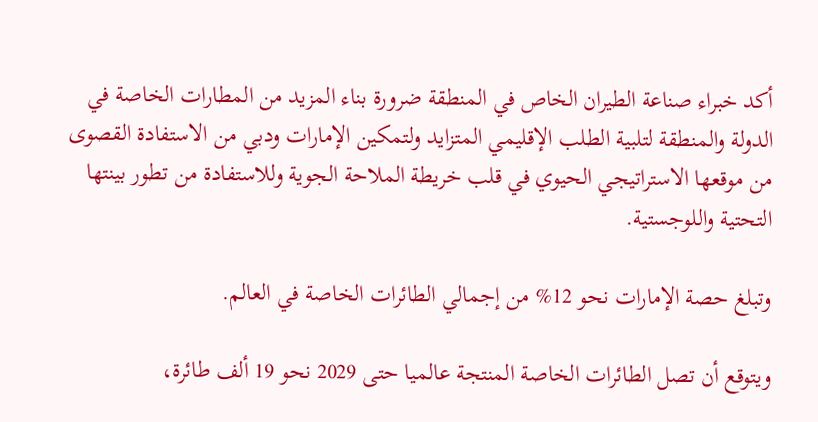أكد خبراء صناعة الطيران الخاص في المنطقة ضرورة بناء المزيد من المطارات الخاصة في الدولة والمنطقة لتلبية الطلب الإقليمي المتزايد ولتمكين الإمارات ودبي من الاستفادة القصوى من موقعها الاستراتيجي الحيوي في قلب خريطة الملاحة الجوية وللاستفادة من تطور بينتها التحتية واللوجستية.

وتبلغ حصة الإمارات نحو 12% من إجمالي الطائرات الخاصة في العالم.

ويتوقع أن تصل الطائرات الخاصة المنتجة عالميا حتى 2029 نحو 19 ألف طائرة،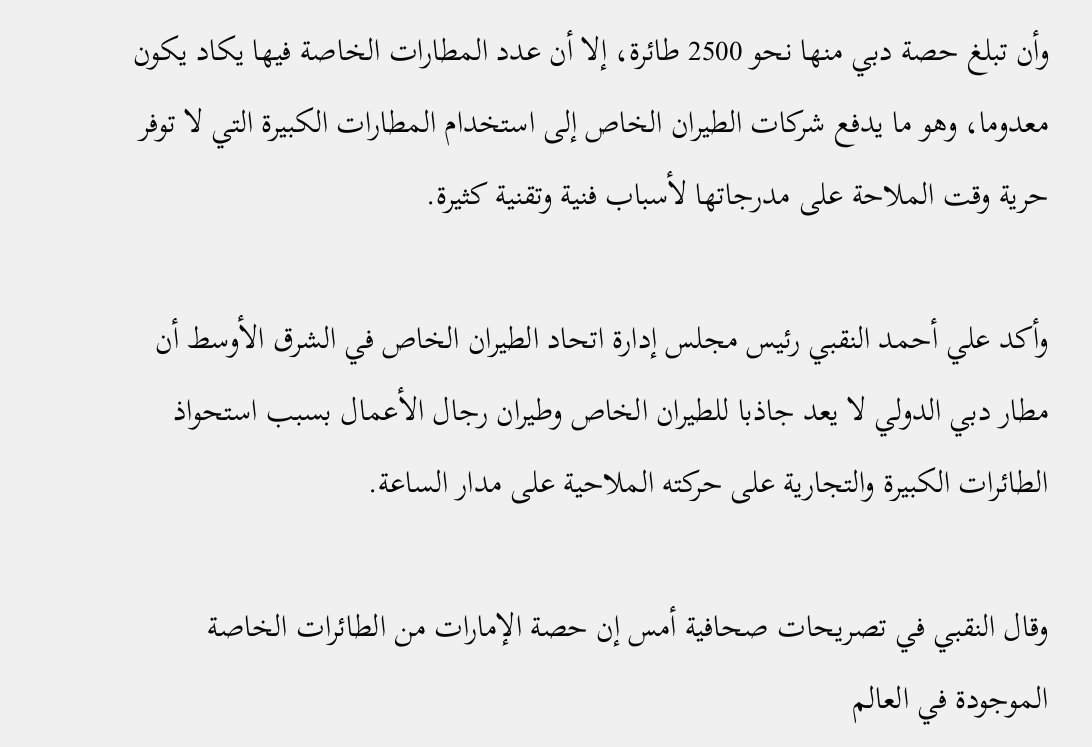وأن تبلغ حصة دبي منها نحو 2500 طائرة، إلا أن عدد المطارات الخاصة فيها يكاد يكون معدوما، وهو ما يدفع شركات الطيران الخاص إلى استخدام المطارات الكبيرة التي لا توفر حرية وقت الملاحة على مدرجاتها لأسباب فنية وتقنية كثيرة.

وأكد علي أحمد النقبي رئيس مجلس إدارة اتحاد الطيران الخاص في الشرق الأوسط أن مطار دبي الدولي لا يعد جاذبا للطيران الخاص وطيران رجال الأعمال بسبب استحواذ الطائرات الكبيرة والتجارية على حركته الملاحية على مدار الساعة.

وقال النقبي في تصريحات صحافية أمس إن حصة الإمارات من الطائرات الخاصة الموجودة في العالم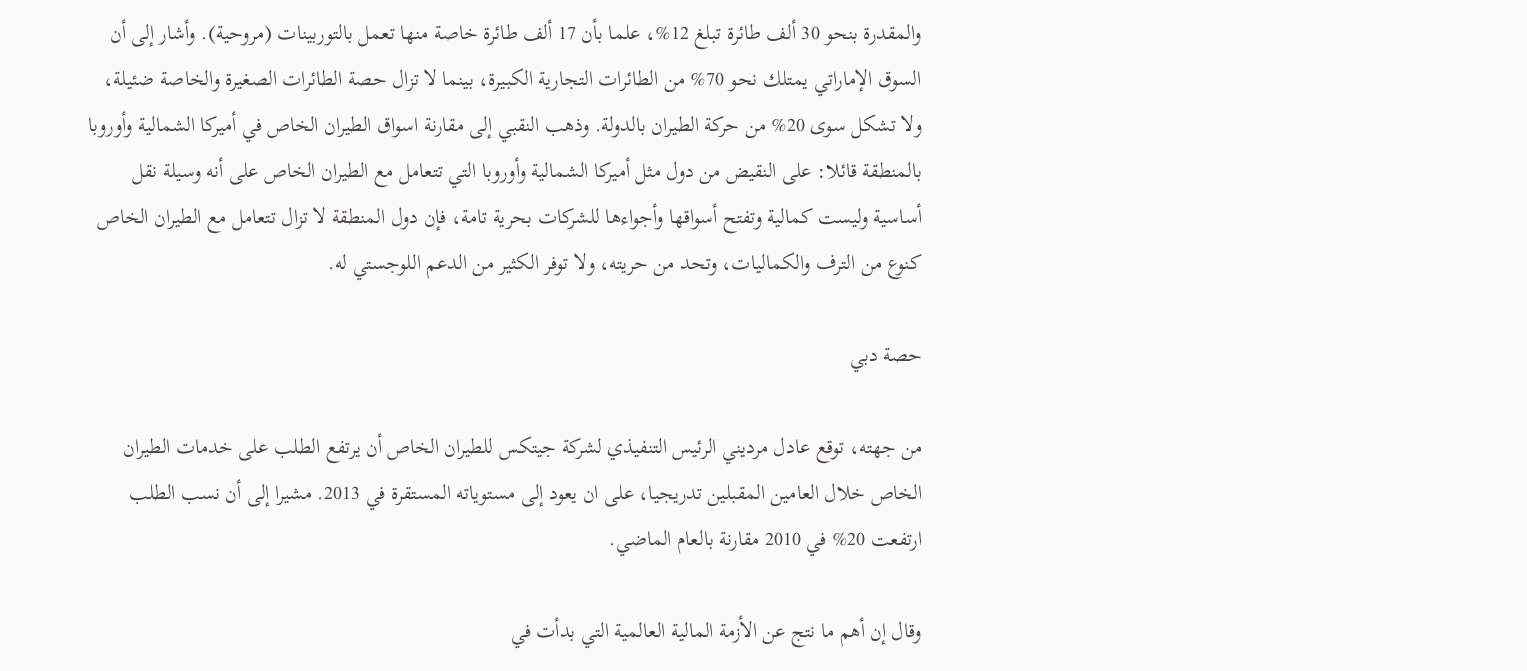والمقدرة بنحو 30 ألف طائرة تبلغ 12%، علما بأن 17 ألف طائرة خاصة منها تعمل بالتوربينات (مروحية). وأشار إلى أن السوق الإماراتي يمتلك نحو 70% من الطائرات التجارية الكبيرة، بينما لا تزال حصة الطائرات الصغيرة والخاصة ضئيلة، ولا تشكل سوى 20% من حركة الطيران بالدولة. وذهب النقبي إلى مقارنة اسواق الطيران الخاص في أميركا الشمالية وأوروبا بالمنطقة قائلا: على النقيض من دول مثل أميركا الشمالية وأوروبا التي تتعامل مع الطيران الخاص على أنه وسيلة نقل أساسية وليست كمالية وتفتح أسواقها وأجواءها للشركات بحرية تامة، فإن دول المنطقة لا تزال تتعامل مع الطيران الخاص كنوع من الترف والكماليات، وتحد من حريته، ولا توفر الكثير من الدعم اللوجستي له.

حصة دبي

من جهته، توقع عادل مرديني الرئيس التنفيذي لشركة جيتكس للطيران الخاص أن يرتفع الطلب على خدمات الطيران الخاص خلال العامين المقبلين تدريجيا، على ان يعود إلى مستوياته المستقرة في 2013. مشيرا إلى أن نسب الطلب ارتفعت 20% في 2010 مقارنة بالعام الماضي.

وقال إن أهم ما نتج عن الأزمة المالية العالمية التي بدأت في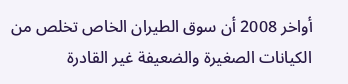أواخر 2008 أن سوق الطيران الخاص تخلص من الكيانات الصغيرة والضعيفة غير القادرة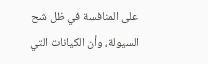على المنافسة في ظل شح السيولة، وأن الكيانات التي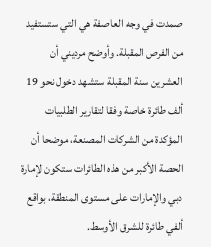صمدت في وجه العاصفة هي التي ستستفيد من الفرص المقبلة. وأوضح مرديني أن العشرين سنة المقبلة ستشهد دخول نحو 19 ألف طائرة خاصة وفقا لتقارير الطلبيات المؤكدة من الشركات المصنعة، موضحا أن الحصة الأكبر من هذه الطائرات ستكون لإمارة دبي والإمارات على مستوى المنطقة، بواقع ألفي طائرة للشرق الأوسط.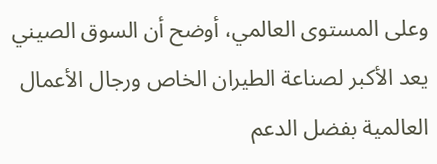وعلى المستوى العالمي، أوضح أن السوق الصيني يعد الأكبر لصناعة الطيران الخاص ورجال الأعمال العالمية بفضل الدعم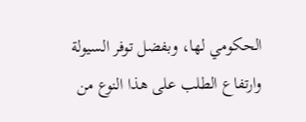الحكومي لها، وبفضل توفر السيولة وارتفاع الطلب على هذا النوع من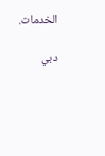الخدمات.

دبي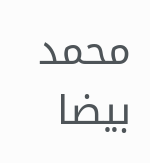محمد بيضا